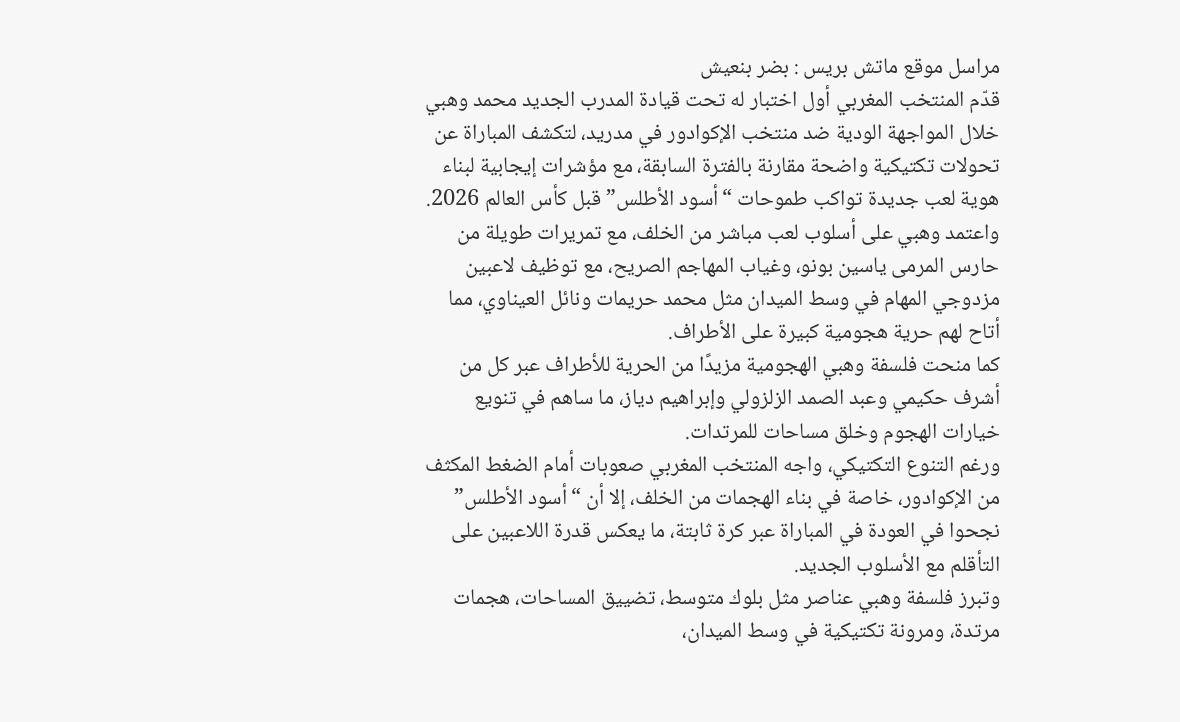مراسل موقع ماتش بريس : بضر بنعيش
قدّم المنتخب المغربي أول اختبار له تحت قيادة المدرب الجديد محمد وهبي خلال المواجهة الودية ضد منتخب الإكوادور في مدريد، لتكشف المباراة عن تحولات تكتيكية واضحة مقارنة بالفترة السابقة، مع مؤشرات إيجابية لبناء هوية لعب جديدة تواكب طموحات “أسود الأطلس” قبل كأس العالم 2026.
واعتمد وهبي على أسلوب لعب مباشر من الخلف، مع تمريرات طويلة من حارس المرمى ياسين بونو، وغياب المهاجم الصريح، مع توظيف لاعبين مزدوجي المهام في وسط الميدان مثل محمد حريمات ونائل العيناوي، مما أتاح لهم حرية هجومية كبيرة على الأطراف.
كما منحت فلسفة وهبي الهجومية مزيدًا من الحرية للأطراف عبر كل من أشرف حكيمي وعبد الصمد الزلزولي وإبراهيم دياز، ما ساهم في تنويع خيارات الهجوم وخلق مساحات للمرتدات.
ورغم التنوع التكتيكي، واجه المنتخب المغربي صعوبات أمام الضغط المكثف من الإكوادور، خاصة في بناء الهجمات من الخلف، إلا أن “أسود الأطلس” نجحوا في العودة في المباراة عبر كرة ثابتة، ما يعكس قدرة اللاعبين على التأقلم مع الأسلوب الجديد.
وتبرز فلسفة وهبي عناصر مثل بلوك متوسط، تضييق المساحات، هجمات مرتدة، ومرونة تكتيكية في وسط الميدان،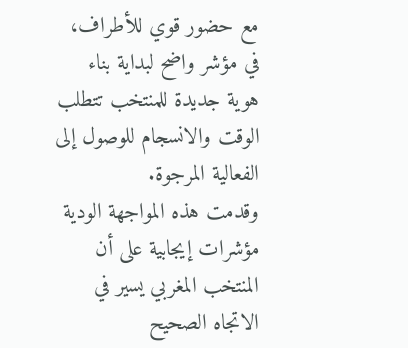مع حضور قوي للأطراف، في مؤشر واضح لبداية بناء هوية جديدة للمنتخب تتطلب الوقت والانسجام للوصول إلى الفعالية المرجوة.
وقدمت هذه المواجهة الودية مؤشرات إيجابية على أن المنتخب المغربي يسير في الاتجاه الصحيح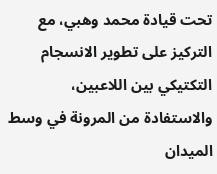تحت قيادة محمد وهبي، مع التركيز على تطوير الانسجام التكتيكي بين اللاعبين، والاستفادة من المرونة في وسط الميدان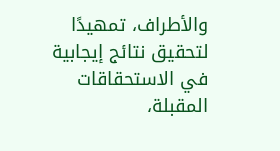والأطراف، تمهيدًا لتحقيق نتائج إيجابية في الاستحقاقات المقبلة،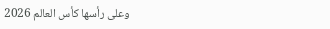وعلى رأسها كأس العالم 2026